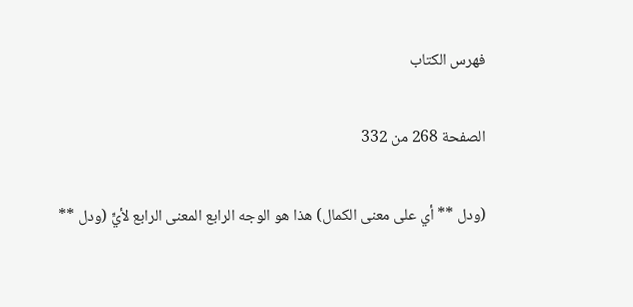فهرس الكتاب

الصفحة 268 من 332

(ودل ** أي على معنى الكمال) هذا هو الوجه الرابع المعنى الرابع لأيٍّ (ودل **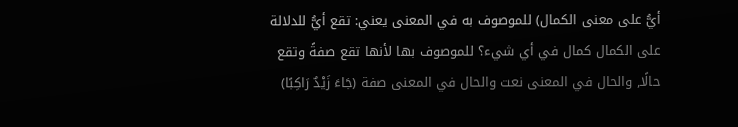أيُّ على معنى الكمال) للموصوف به في المعنى يعني: تقع أيُّ للدلالة على الكمال كمال في أي شيء؟ للموصوف بها لأنها تقع صفةً وتقع حالًا, والحال في المعنى نعت والحال في المعنى صفة (جَاءَ زَيْدٌ رَاكِبًا)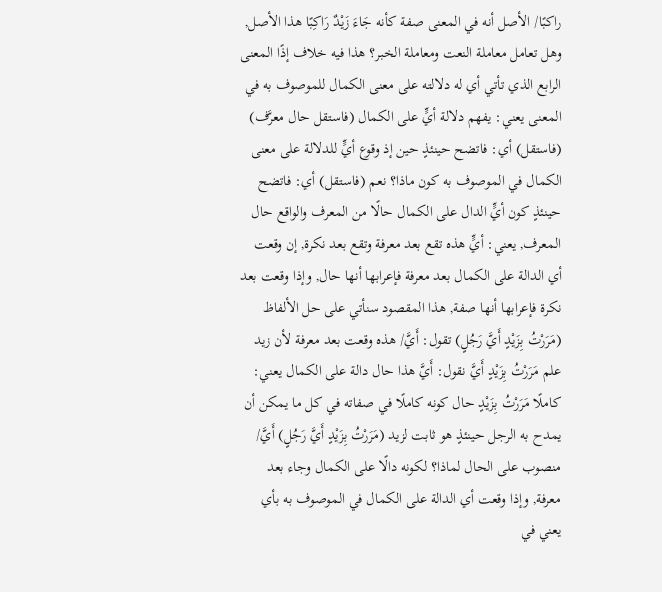راكبًا/ الأصل أنه في المعنى صفة كأنه جَاءَ زَيْدٌ رَاكِبًا هذا الأصل, وهل تعامل معاملة النعت ومعاملة الخبر؟ هذا فيه خلاف إذًا المعنى الرابع الذي تأتي أي له دلالته على معنى الكمال للموصوف به في المعنى يعني: يفهم دلالة أيٍّ على الكمال (فاستقل حال معرَّف) (فاستقل) أي: فاتضح حينئذٍ حين إذ وقوع أيٍّ للدلالة على معنى الكمال في الموصوف به كون ماذا؟ نعم (فاستقل) أي: فاتضح حينئذٍ كون أيٍّ الدال على الكمال حالًا من المعرف والواقع حال المعرف, يعني: أيٍّ هذه تقع بعد معرفة وتقع بعد نكرة, إن وقعت أي الدالة على الكمال بعد معرفة فإعرابها أنها حال, وإذا وقعت بعد نكرة فإعرابها أنها صفة, هذا المقصود سنأتي على حل الألفاظ (مَرَرْتُ بِزَيْدٍ أَيَّ رَجُلٍ) تقول: أَيَّ/ هذه وقعت بعد معرفة لأن زيد علم مَرَرْتُ بِزَيْدٍ أَيَّ نقول: أَيَّ هذا حال دالة على الكمال يعني: كاملًا مَرَرْتُ بِزَيْدٍ حال كونه كاملًا في صفاته في كل ما يمكن أن يمدح به الرجل حينئذٍ هو ثابت لزيد (مَرَرْتُ بِزَيْدٍ أَيَّ رَجُلٍ) أَيَّ/ منصوب على الحال لماذا؟ لكونه دالًا على الكمال وجاء بعد معرفة, وإذا وقعت أي الدالة على الكمال في الموصوف به بأي يعني في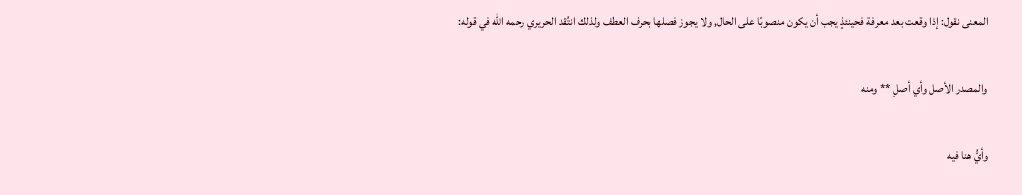المعنى نقول: إذا وقعت بعد معرفة فحينئذٍ يجب أن يكون منصوبًا على الحال, ولا يجوز فصلها بحرف العطف ولذلك انتُقد الحريري رحمه الله في قوله:

والمصدر الأصل وأي أصلِ ** ومنه

وأيُّ هنا فيه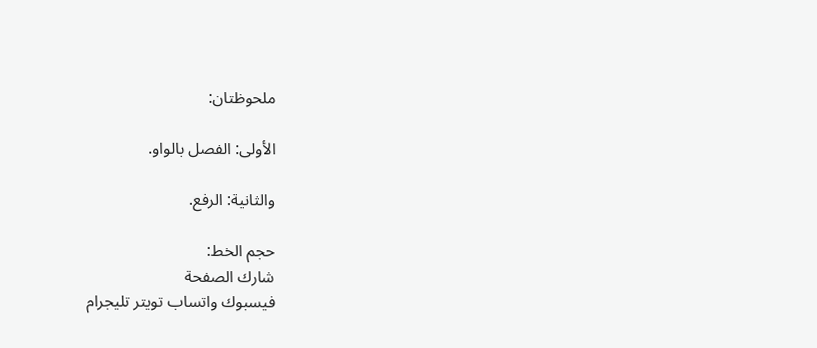ملحوظتان:

الأولى: الفصل بالواو.

والثانية: الرفع.

حجم الخط:
شارك الصفحة
فيسبوك واتساب تويتر تليجرام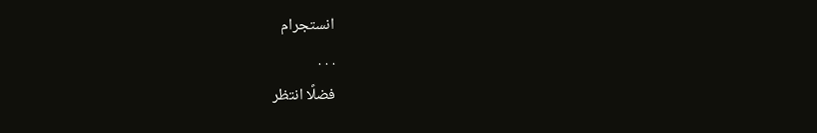انستجرام
. . .
فضلًا انتظر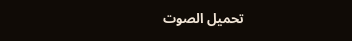تحميل الصوت